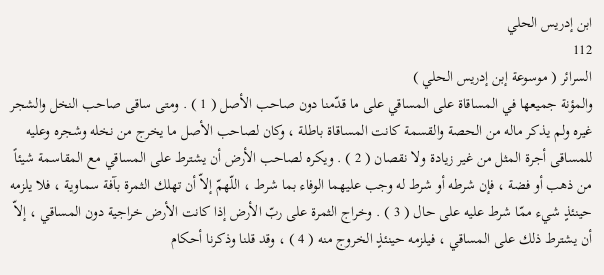ابن إدريس الحلي
112
السرائر ( موسوعة إبن إدريس الحلي )
والمؤنة جميعها في المساقاة على المساقي على ما قدّمنا دون صاحب الأصل ( 1 ) . ومتى ساقى صاحب النخل والشجر غيره ولم يذكر ماله من الحصة والقسمة كانت المساقاة باطلة ، وكان لصاحب الأصل ما يخرج من نخله وشجره وعليه للمساقى أجرة المثل من غير زيادة ولا نقصان ( 2 ) . ويكره لصاحب الأرض أن يشترط على المساقي مع المقاسمة شيئاً من ذهب أو فضة ، فإن شرطه أو شرط له وجب عليهما الوفاء بما شرط ، اللّهمّ إلاّ أن تهلك الثمرة بآفة سماوية ، فلا يلزمه حينئذٍ شيء ممّا شرط عليه على حال ( 3 ) . وخراج الثمرة على ربّ الأرض إذا كانت الأرض خراجية دون المساقي ، إلاّ أن يشترط ذلك على المساقي ، فيلزمه حينئذٍ الخروج منه ( 4 ) ، وقد قلنا وذكرنا أحكام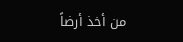من أخذ أرضاً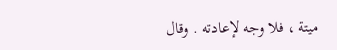ميتة ، فلا وجه لإعادته . وقال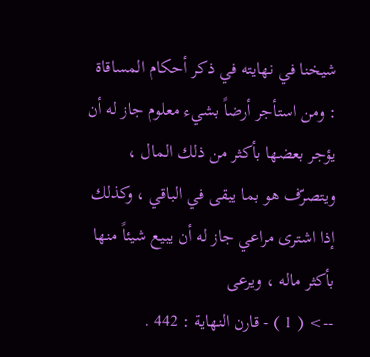شيخنا في نهايته في ذكر أحكام المساقاة : ومن استأجر أرضاً بشيء معلوم جاز له أن يؤجر بعضها بأكثر من ذلك المال ، ويتصرّف هو بما يبقى في الباقي ، وكذلك إذا اشترى مراعي جاز له أن يبيع شيئاً منها بأكثر ماله ، ويرعى
--> ( 1 ) - قارن النهاية : 442 .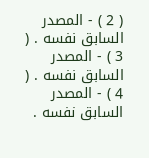( 2 ) - المصدر السابق نفسه . ( 3 ) - المصدر السابق نفسه . ( 4 ) - المصدر السابق نفسه .